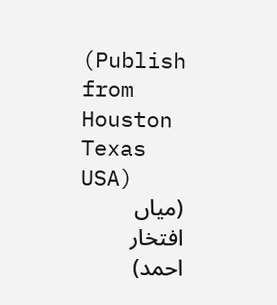(Publish from Houston Texas USA)
(میاں افتخار احمد)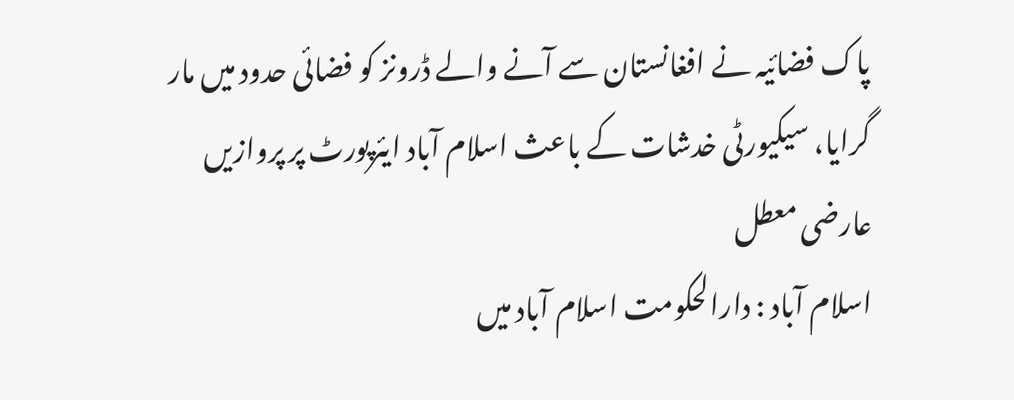پاک فضائیہ نے افغانستان سے آنے والے ڈرونز کو فضائی حدود میں مار گرایا، سیکیورٹی خدشات کے باعث اسلام آباد ایئرپورٹ پر پروازیں عارضی معطل
اسلام آباد : دارالحکومت اسلام آباد میں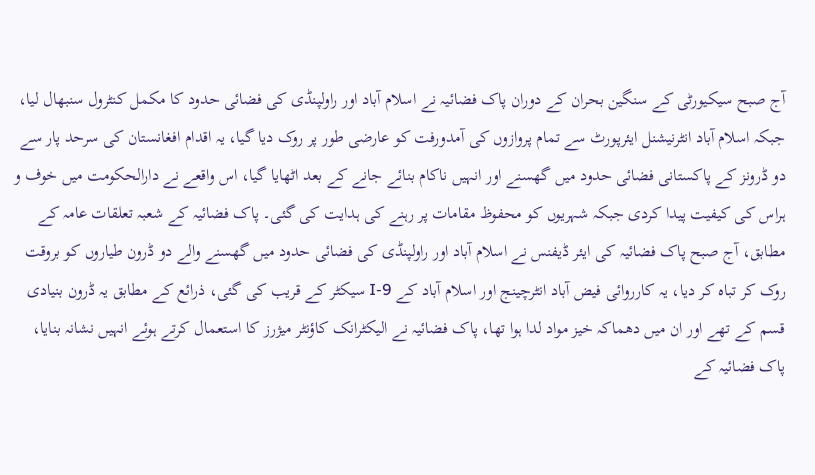آج صبح سیکیورٹی کے سنگین بحران کے دوران پاک فضائیہ نے اسلام آباد اور راولپنڈی کی فضائی حدود کا مکمل کنٹرول سنبھال لیا، جبکہ اسلام آباد انٹرنیشنل ایئرپورٹ سے تمام پروازوں کی آمدورفت کو عارضی طور پر روک دیا گیا، یہ اقدام افغانستان کی سرحد پار سے دو ڈرونز کے پاکستانی فضائی حدود میں گھسنے اور انہیں ناکام بنائے جانے کے بعد اٹھایا گیا، اس واقعے نے دارالحکومت میں خوف و ہراس کی کیفیت پیدا کردی جبکہ شہریوں کو محفوظ مقامات پر رہنے کی ہدایت کی گئی۔ پاک فضائیہ کے شعبہ تعلقات عامہ کے مطابق، آج صبح پاک فضائیہ کی ایئر ڈیفنس نے اسلام آباد اور راولپنڈی کی فضائی حدود میں گھسنے والے دو ڈرون طیاروں کو بروقت روک کر تباہ کر دیا، یہ کارروائی فیض آباد انٹرچینج اور اسلام آباد کے I-9 سیکٹر کے قریب کی گئی، ذرائع کے مطابق یہ ڈرون بنیادی قسم کے تھے اور ان میں دھماکہ خیز مواد لدا ہوا تھا، پاک فضائیہ نے الیکٹرانک کاؤنٹر میژرز کا استعمال کرتے ہوئے انہیں نشانہ بنایا، پاک فضائیہ کے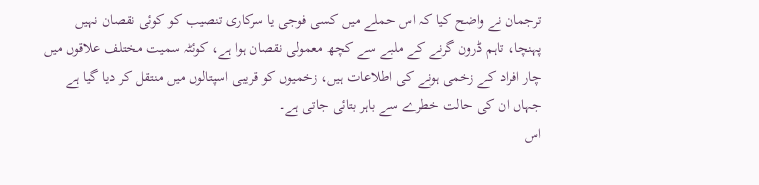ترجمان نے واضح کیا کہ اس حملے میں کسی فوجی یا سرکاری تنصیب کو کوئی نقصان نہیں پہنچا، تاہم ڈرون گرنے کے ملبے سے کچھ معمولی نقصان ہوا ہے، کوئٹہ سمیت مختلف علاقوں میں چار افراد کے زخمی ہونے کی اطلاعات ہیں، زخمیوں کو قریبی اسپتالوں میں منتقل کر دیا گیا ہے جہاں ان کی حالت خطرے سے باہر بتائی جاتی ہے۔
اس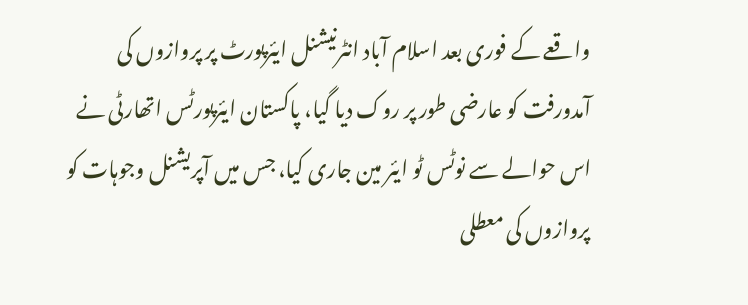واقعے کے فوری بعد اسلام آباد انٹرنیشنل ایئرپورٹ پر پروازوں کی آمدورفت کو عارضی طور پر روک دیا گیا، پاکستان ایئرپورٹس اتھارٹی نے اس حوالے سے نوٹس ٹو ایئر مین جاری کیا، جس میں آپریشنل وجوہات کو پروازوں کی معطلی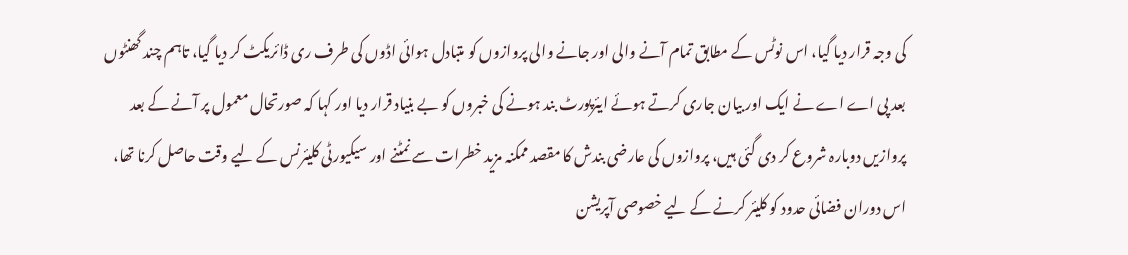کی وجہ قرار دیا گیا، اس نوٹس کے مطابق تمام آنے والی اور جانے والی پروازوں کو متبادل ہوائی اڈوں کی طرف ری ڈائریکٹ کر دیا گیا، تاہم چند گھنٹوں بعد پی اے اے نے ایک اور بیان جاری کرتے ہوئے ایئرپورٹ بند ہونے کی خبروں کو بے بنیاد قرار دیا اور کہا کہ صورتحال معمول پر آنے کے بعد پروازیں دوبارہ شروع کر دی گئی ہیں، پروازوں کی عارضی بندش کا مقصد ممکنہ مزید خطرات سے نمٹنے اور سیکیورٹی کلیئرنس کے لیے وقت حاصل کرنا تھا، اس دوران فضائی حدود کو کلیئر کرنے کے لیے خصوصی آپریشن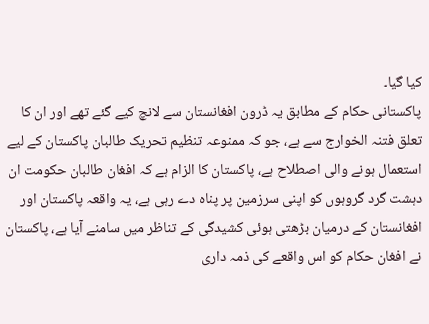کیا گیا۔
پاکستانی حکام کے مطابق یہ ڈرون افغانستان سے لانچ کیے گئے تھے اور ان کا تعلق فتنہ الخوارج سے ہے، جو کہ ممنوعہ تنظیم تحریک طالبان پاکستان کے لیے استعمال ہونے والی اصطلاح ہے، پاکستان کا الزام ہے کہ افغان طالبان حکومت ان دہشت گرد گروہوں کو اپنی سرزمین پر پناہ دے رہی ہے، یہ واقعہ پاکستان اور افغانستان کے درمیان بڑھتی ہوئی کشیدگی کے تناظر میں سامنے آیا ہے، پاکستان نے افغان حکام کو اس واقعے کی ذمہ داری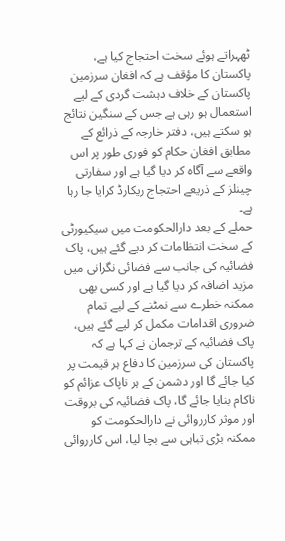ٹھہراتے ہوئے سخت احتجاج کیا ہے، پاکستان کا مؤقف ہے کہ افغان سرزمین پاکستان کے خلاف دہشت گردی کے لیے استعمال ہو رہی ہے جس کے سنگین نتائج ہو سکتے ہیں، دفتر خارجہ کے ذرائع کے مطابق افغان حکام کو فوری طور پر اس واقعے سے آگاہ کر دیا گیا ہے اور سفارتی چینلز کے ذریعے احتجاج ریکارڈ کرایا جا رہا ہے۔
حملے کے بعد دارالحکومت میں سیکیورٹی کے سخت انتظامات کر دیے گئے ہیں، پاک فضائیہ کی جانب سے فضائی نگرانی میں مزید اضافہ کر دیا گیا ہے اور کسی بھی ممکنہ خطرے سے نمٹنے کے لیے تمام ضروری اقدامات مکمل کر لیے گئے ہیں، پاک فضائیہ کے ترجمان نے کہا ہے کہ پاکستان کی سرزمین کا دفاع ہر قیمت پر کیا جائے گا اور دشمن کے ہر ناپاک عزائم کو ناکام بنایا جائے گا، پاک فضائیہ کی بروقت اور موثر کارروائی نے دارالحکومت کو ممکنہ بڑی تباہی سے بچا لیا، اس کارروائی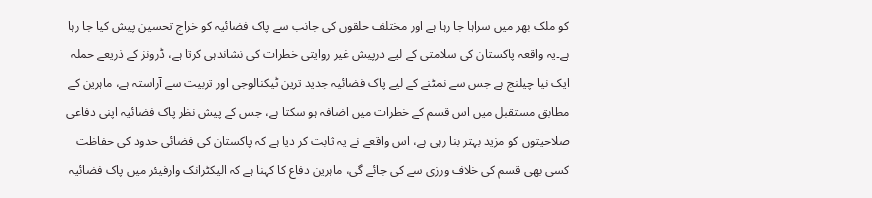کو ملک بھر میں سراہا جا رہا ہے اور مختلف حلقوں کی جانب سے پاک فضائیہ کو خراج تحسین پیش کیا جا رہا ہے۔یہ واقعہ پاکستان کی سلامتی کے لیے درپیش غیر روایتی خطرات کی نشاندہی کرتا ہے، ڈرونز کے ذریعے حملہ ایک نیا چیلنج ہے جس سے نمٹنے کے لیے پاک فضائیہ جدید ترین ٹیکنالوجی اور تربیت سے آراستہ ہے، ماہرین کے مطابق مستقبل میں اس قسم کے خطرات میں اضافہ ہو سکتا ہے، جس کے پیش نظر پاک فضائیہ اپنی دفاعی صلاحیتوں کو مزید بہتر بنا رہی ہے، اس واقعے نے یہ ثابت کر دیا ہے کہ پاکستان کی فضائی حدود کی حفاظت کسی بھی قسم کی خلاف ورزی سے کی جائے گی، ماہرین دفاع کا کہنا ہے کہ الیکٹرانک وارفیئر میں پاک فضائیہ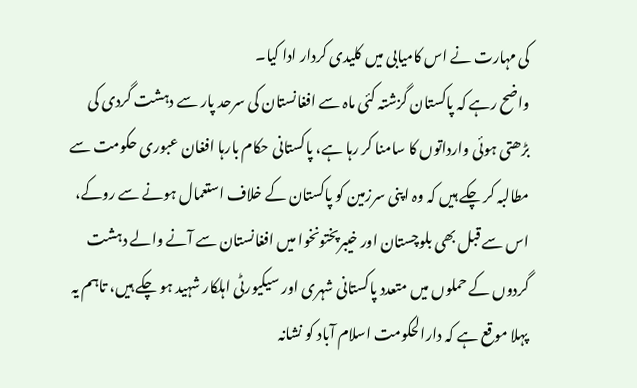کی مہارت نے اس کامیابی میں کلیدی کردار ادا کیا۔
واضح رہے کہ پاکستان گزشتہ کئی ماہ سے افغانستان کی سرحد پار سے دہشت گردی کی بڑھتی ہوئی وارداتوں کا سامنا کر رہا ہے، پاکستانی حکام بارہا افغان عبوری حکومت سے مطالبہ کر چکے ہیں کہ وہ اپنی سرزمین کو پاکستان کے خلاف استعمال ہونے سے روکے، اس سے قبل بھی بلوچستان اور خیبرپختونخوا میں افغانستان سے آنے والے دہشت گردوں کے حملوں میں متعدد پاکستانی شہری اور سیکیورٹی اہلکار شہید ہو چکے ہیں، تاہم یہ پہلا موقع ہے کہ دارالحکومت اسلام آباد کو نشانہ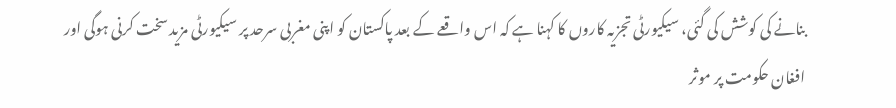بنانے کی کوشش کی گئی، سیکیورٹی تجزیہ کاروں کا کہنا ہے کہ اس واقعے کے بعد پاکستان کو اپنی مغربی سرحد پر سیکیورٹی مزید سخت کرنی ہوگی اور افغان حکومت پر موثر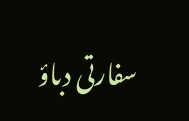سفارتی دباؤ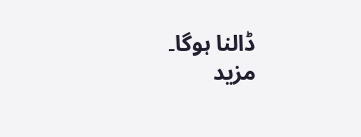ڈالنا ہوگا۔
مزید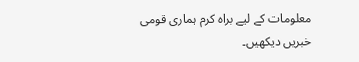معلومات کے لیے براہ کرم ہماری قومی خبریں دیکھیں۔